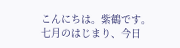こんにちは。紫鶴です。
七月のはじまり、今日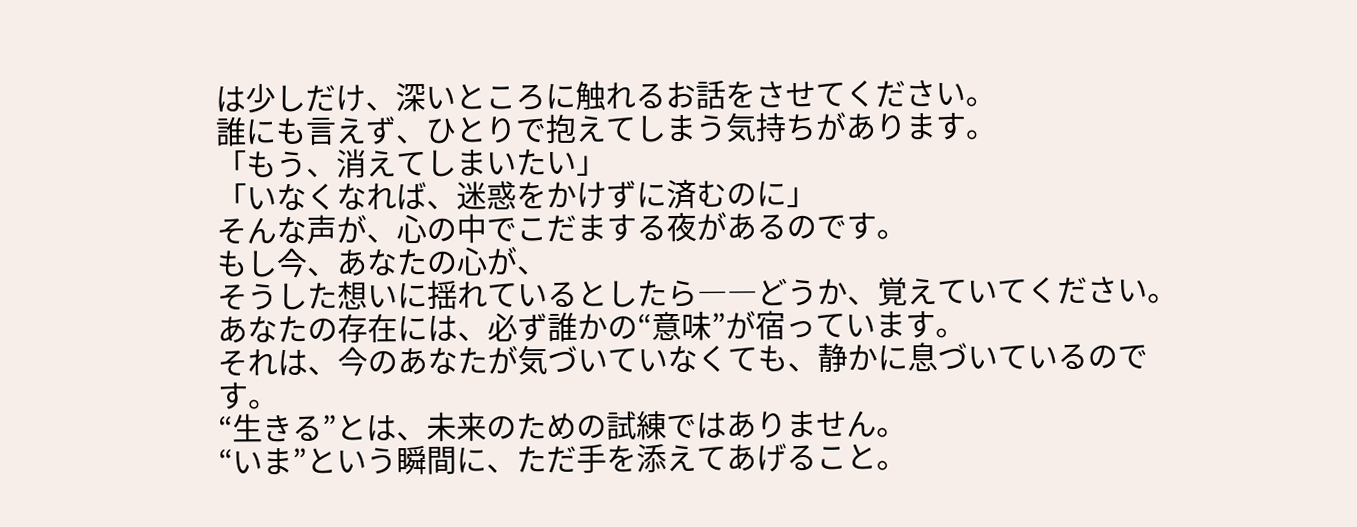は少しだけ、深いところに触れるお話をさせてください。
誰にも言えず、ひとりで抱えてしまう気持ちがあります。
「もう、消えてしまいたい」
「いなくなれば、迷惑をかけずに済むのに」
そんな声が、心の中でこだまする夜があるのです。
もし今、あなたの心が、
そうした想いに揺れているとしたら――どうか、覚えていてください。
あなたの存在には、必ず誰かの“意味”が宿っています。
それは、今のあなたが気づいていなくても、静かに息づいているのです。
“生きる”とは、未来のための試練ではありません。
“いま”という瞬間に、ただ手を添えてあげること。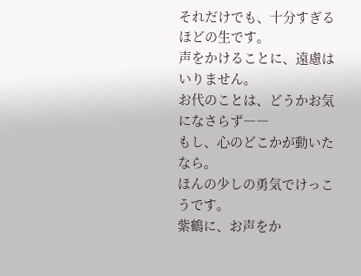それだけでも、十分すぎるほどの生です。
声をかけることに、遠慮はいりません。
お代のことは、どうかお気になさらず――
もし、心のどこかが動いたなら。
ほんの少しの勇気でけっこうです。
紫鶴に、お声をか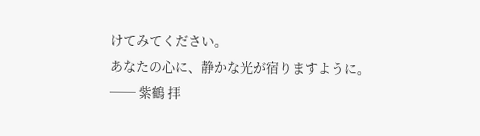けてみてください。
あなたの心に、静かな光が宿りますように。
── 紫鶴 拝